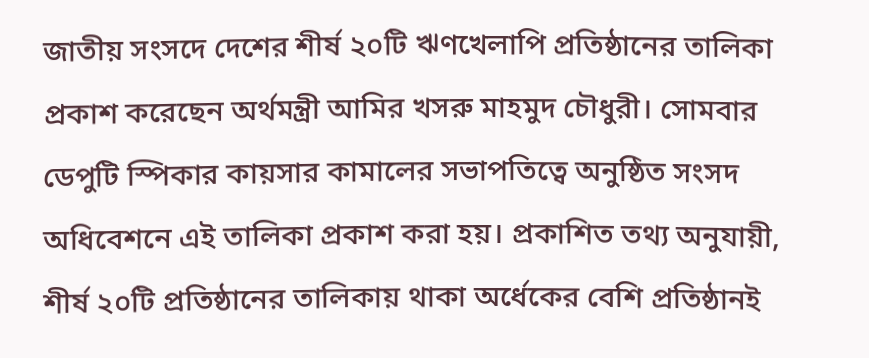জাতীয় সংসদে দেশের শীর্ষ ২০টি ঋণখেলাপি প্রতিষ্ঠানের তালিকা প্রকাশ করেছেন অর্থমন্ত্রী আমির খসরু মাহমুদ চৌধুরী। সোমবার ডেপুটি স্পিকার কায়সার কামালের সভাপতিত্বে অনুষ্ঠিত সংসদ অধিবেশনে এই তালিকা প্রকাশ করা হয়। প্রকাশিত তথ্য অনুযায়ী, শীর্ষ ২০টি প্রতিষ্ঠানের তালিকায় থাকা অর্ধেকের বেশি প্রতিষ্ঠানই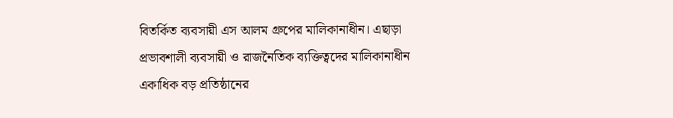বিতর্কিত ব্যবসায়ী এস আলম গ্রুপের মালিকানাধীন। এছাড়া প্রভাবশালী ব্যবসায়ী ও রাজনৈতিক ব্যক্তিত্বদের মালিকানাধীন একাধিক বড় প্রতিষ্ঠানের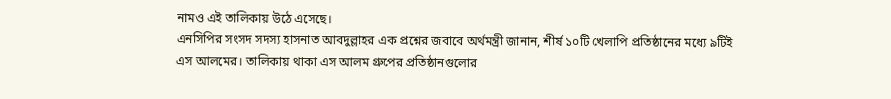নামও এই তালিকায় উঠে এসেছে।
এনসিপির সংসদ সদস্য হাসনাত আবদুল্লাহর এক প্রশ্নের জবাবে অর্থমন্ত্রী জানান, শীর্ষ ১০টি খেলাপি প্রতিষ্ঠানের মধ্যে ৯টিই এস আলমের। তালিকায় থাকা এস আলম গ্রুপের প্রতিষ্ঠানগুলোর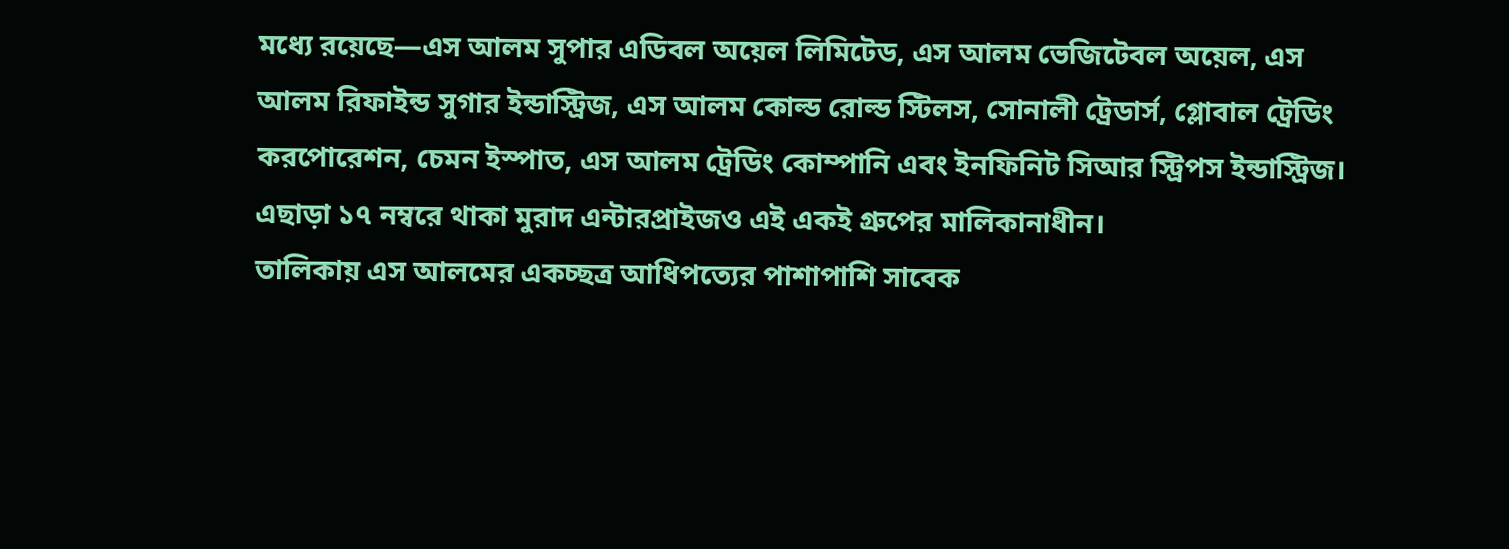মধ্যে রয়েছে—এস আলম সুপার এডিবল অয়েল লিমিটেড, এস আলম ভেজিটেবল অয়েল, এস আলম রিফাইন্ড সুগার ইন্ডাস্ট্রিজ, এস আলম কোল্ড রোল্ড স্টিলস, সোনালী ট্রেডার্স, গ্লোবাল ট্রেডিং করপোরেশন, চেমন ইস্পাত, এস আলম ট্রেডিং কোম্পানি এবং ইনফিনিট সিআর স্ট্রিপস ইন্ডাস্ট্রিজ। এছাড়া ১৭ নম্বরে থাকা মুরাদ এন্টারপ্রাইজও এই একই গ্রুপের মালিকানাধীন।
তালিকায় এস আলমের একচ্ছত্র আধিপত্যের পাশাপাশি সাবেক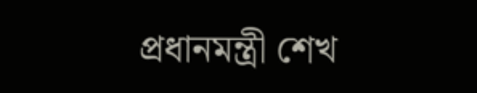প্রধানমন্ত্রী শেখ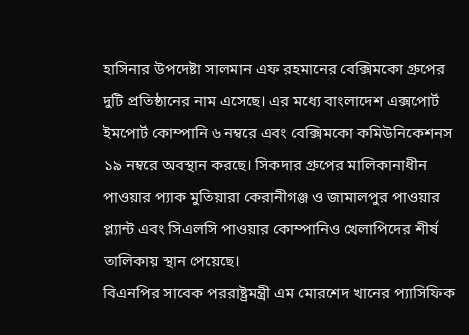হাসিনার উপদেষ্টা সালমান এফ রহমানের বেক্সিমকো গ্রুপের দুটি প্রতিষ্ঠানের নাম এসেছে। এর মধ্যে বাংলাদেশ এক্সপোর্ট ইমপোর্ট কোম্পানি ৬ নম্বরে এবং বেক্সিমকো কমিউনিকেশনস ১৯ নম্বরে অবস্থান করছে। সিকদার গ্রুপের মালিকানাধীন পাওয়ার প্যাক মুতিয়ারা কেরানীগঞ্জ ও জামালপুর পাওয়ার প্ল্যান্ট এবং সিএলসি পাওয়ার কোম্পানিও খেলাপিদের শীর্ষ তালিকায় স্থান পেয়েছে।
বিএনপির সাবেক পররাষ্ট্রমন্ত্রী এম মোরশেদ খানের প্যাসিফিক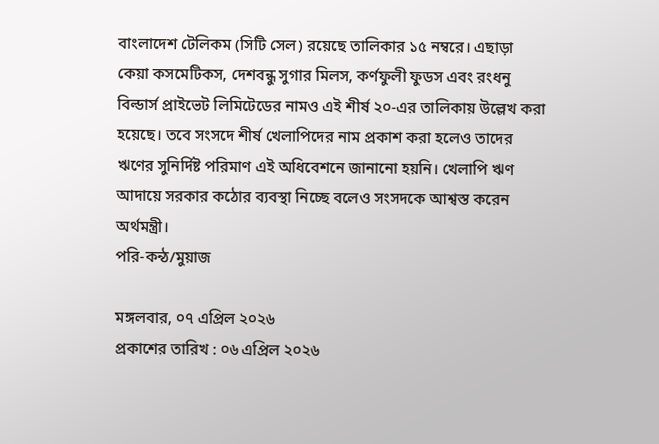বাংলাদেশ টেলিকম (সিটি সেল) রয়েছে তালিকার ১৫ নম্বরে। এছাড়া কেয়া কসমেটিকস, দেশবন্ধু সুগার মিলস, কর্ণফুলী ফুডস এবং রংধনু বিল্ডার্স প্রাইভেট লিমিটেডের নামও এই শীর্ষ ২০-এর তালিকায় উল্লেখ করা হয়েছে। তবে সংসদে শীর্ষ খেলাপিদের নাম প্রকাশ করা হলেও তাদের ঋণের সুনির্দিষ্ট পরিমাণ এই অধিবেশনে জানানো হয়নি। খেলাপি ঋণ আদায়ে সরকার কঠোর ব্যবস্থা নিচ্ছে বলেও সংসদকে আশ্বস্ত করেন অর্থমন্ত্রী।
পরি-কন্ঠ/মুয়াজ

মঙ্গলবার, ০৭ এপ্রিল ২০২৬
প্রকাশের তারিখ : ০৬ এপ্রিল ২০২৬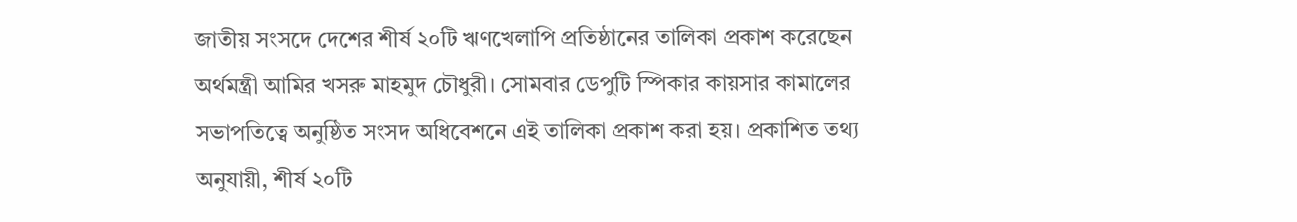জাতীয় সংসদে দেশের শীর্ষ ২০টি ঋণখেলাপি প্রতিষ্ঠানের তালিকা প্রকাশ করেছেন অর্থমন্ত্রী আমির খসরু মাহমুদ চৌধুরী। সোমবার ডেপুটি স্পিকার কায়সার কামালের সভাপতিত্বে অনুষ্ঠিত সংসদ অধিবেশনে এই তালিকা প্রকাশ করা হয়। প্রকাশিত তথ্য অনুযায়ী, শীর্ষ ২০টি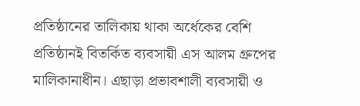প্রতিষ্ঠানের তালিকায় থাকা অর্ধেকের বেশি প্রতিষ্ঠানই বিতর্কিত ব্যবসায়ী এস আলম গ্রুপের মালিকানাধীন। এছাড়া প্রভাবশালী ব্যবসায়ী ও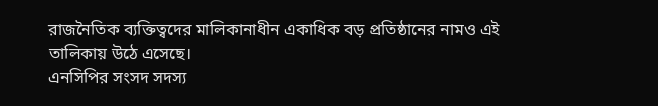রাজনৈতিক ব্যক্তিত্বদের মালিকানাধীন একাধিক বড় প্রতিষ্ঠানের নামও এই তালিকায় উঠে এসেছে।
এনসিপির সংসদ সদস্য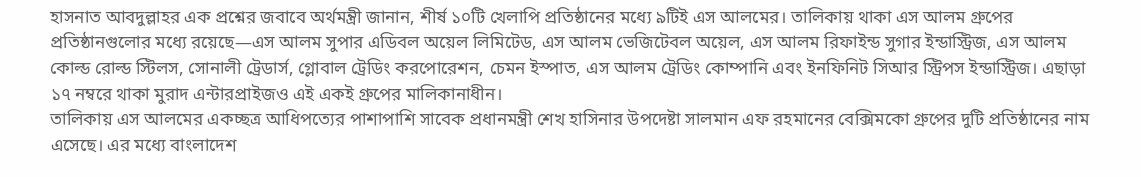হাসনাত আবদুল্লাহর এক প্রশ্নের জবাবে অর্থমন্ত্রী জানান, শীর্ষ ১০টি খেলাপি প্রতিষ্ঠানের মধ্যে ৯টিই এস আলমের। তালিকায় থাকা এস আলম গ্রুপের প্রতিষ্ঠানগুলোর মধ্যে রয়েছে—এস আলম সুপার এডিবল অয়েল লিমিটেড, এস আলম ভেজিটেবল অয়েল, এস আলম রিফাইন্ড সুগার ইন্ডাস্ট্রিজ, এস আলম কোল্ড রোল্ড স্টিলস, সোনালী ট্রেডার্স, গ্লোবাল ট্রেডিং করপোরেশন, চেমন ইস্পাত, এস আলম ট্রেডিং কোম্পানি এবং ইনফিনিট সিআর স্ট্রিপস ইন্ডাস্ট্রিজ। এছাড়া ১৭ নম্বরে থাকা মুরাদ এন্টারপ্রাইজও এই একই গ্রুপের মালিকানাধীন।
তালিকায় এস আলমের একচ্ছত্র আধিপত্যের পাশাপাশি সাবেক প্রধানমন্ত্রী শেখ হাসিনার উপদেষ্টা সালমান এফ রহমানের বেক্সিমকো গ্রুপের দুটি প্রতিষ্ঠানের নাম এসেছে। এর মধ্যে বাংলাদেশ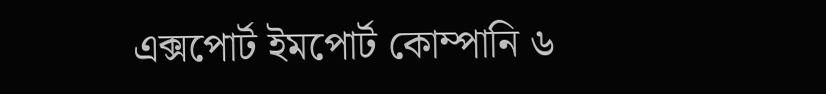এক্সপোর্ট ইমপোর্ট কোম্পানি ৬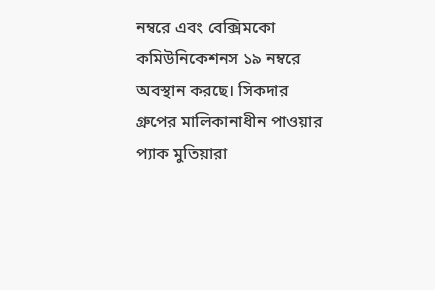নম্বরে এবং বেক্সিমকো কমিউনিকেশনস ১৯ নম্বরে অবস্থান করছে। সিকদার গ্রুপের মালিকানাধীন পাওয়ার প্যাক মুতিয়ারা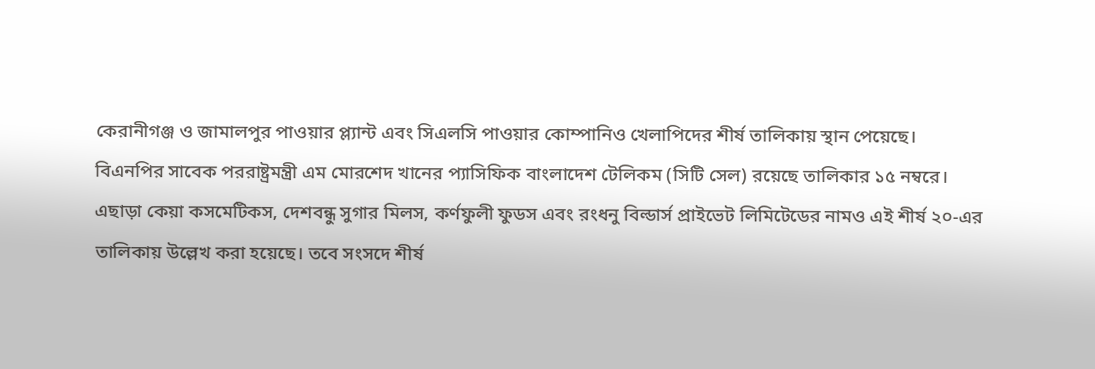কেরানীগঞ্জ ও জামালপুর পাওয়ার প্ল্যান্ট এবং সিএলসি পাওয়ার কোম্পানিও খেলাপিদের শীর্ষ তালিকায় স্থান পেয়েছে।
বিএনপির সাবেক পররাষ্ট্রমন্ত্রী এম মোরশেদ খানের প্যাসিফিক বাংলাদেশ টেলিকম (সিটি সেল) রয়েছে তালিকার ১৫ নম্বরে। এছাড়া কেয়া কসমেটিকস, দেশবন্ধু সুগার মিলস, কর্ণফুলী ফুডস এবং রংধনু বিল্ডার্স প্রাইভেট লিমিটেডের নামও এই শীর্ষ ২০-এর তালিকায় উল্লেখ করা হয়েছে। তবে সংসদে শীর্ষ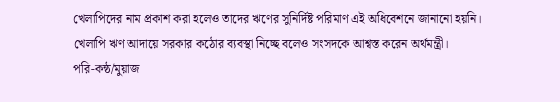খেলাপিদের নাম প্রকাশ করা হলেও তাদের ঋণের সুনির্দিষ্ট পরিমাণ এই অধিবেশনে জানানো হয়নি। খেলাপি ঋণ আদায়ে সরকার কঠোর ব্যবস্থা নিচ্ছে বলেও সংসদকে আশ্বস্ত করেন অর্থমন্ত্রী।
পরি-কন্ঠ/মুয়াজ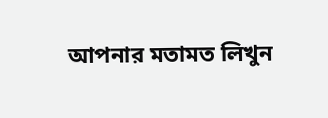আপনার মতামত লিখুন